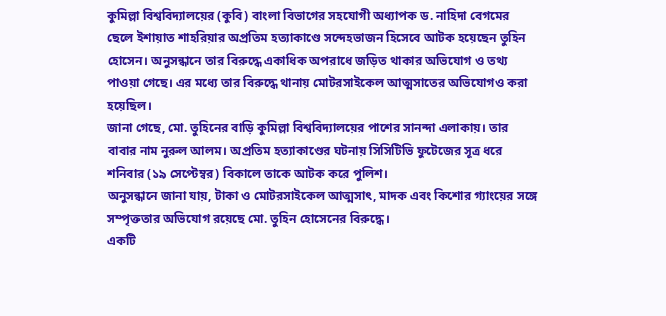কুমিল্লা বিশ্ববিদ্যালয়ের (কুবি) বাংলা বিভাগের সহযোগী অধ্যাপক ড. নাহিদা বেগমের ছেলে ইশায়াত শাহরিয়ার অপ্রতিম হত্যাকাণ্ডে সন্দেহভাজন হিসেবে আটক হয়েছেন তুহিন হোসেন। অনুসন্ধানে তার বিরুদ্ধে একাধিক অপরাধে জড়িত থাকার অভিযোগ ও তথ্য পাওয়া গেছে। এর মধ্যে তার বিরুদ্ধে থানায় মোটরসাইকেল আত্মসাতের অভিযোগও করা হয়েছিল।
জানা গেছে, মো. তুহিনের বাড়ি কুমিল্লা বিশ্ববিদ্যালয়ের পাশের সানন্দা এলাকায়। তার বাবার নাম নুরুল আলম। অপ্রতিম হত্যাকাণ্ডের ঘটনায় সিসিটিভি ফুটেজের সূত্র ধরে শনিবার (১৯ সেপ্টেম্বর) বিকালে তাকে আটক করে পুলিশ।
অনুসন্ধানে জানা যায়, টাকা ও মোটরসাইকেল আত্মসাৎ, মাদক এবং কিশোর গ্যাংয়ের সঙ্গে সম্পৃক্ততার অভিযোগ রয়েছে মো. তুহিন হোসেনের বিরুদ্ধে।
একটি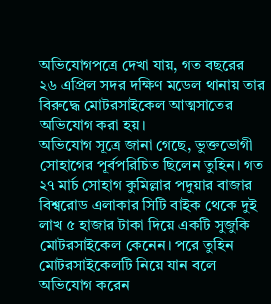অভিযোগপত্রে দেখা যায়, গত বছরের ২৬ এপ্রিল সদর দক্ষিণ মডেল থানায় তার বিরুদ্ধে মোটরসাইকেল আত্মসাতের অভিযোগ করা হয়।
অভিযোগ সূত্রে জানা গেছে, ভুক্তভোগী সোহাগের পূর্বপরিচিত ছিলেন তুহিন। গত ২৭ মার্চ সোহাগ কুমিল্লার পদুয়ার বাজার বিশ্বরোড এলাকার সিটি বাইক থেকে দুই লাখ ৫ হাজার টাকা দিয়ে একটি সুজুকি মোটরসাইকেল কেনেন। পরে তুহিন মোটরসাইকেলটি নিয়ে যান বলে অভিযোগ করেন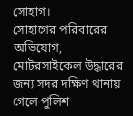সোহাগ।
সোহাগের পরিবারের অভিযোগ, মোটরসাইকেল উদ্ধারের জন্য সদর দক্ষিণ থানায় গেলে পুলিশ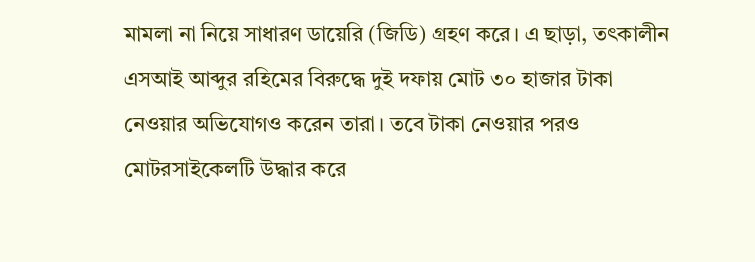মামলা না নিয়ে সাধারণ ডায়েরি (জিডি) গ্রহণ করে। এ ছাড়া, তৎকালীন এসআই আব্দুর রহিমের বিরুদ্ধে দুই দফায় মোট ৩০ হাজার টাকা নেওয়ার অভিযোগও করেন তারা। তবে টাকা নেওয়ার পরও মোটরসাইকেলটি উদ্ধার করে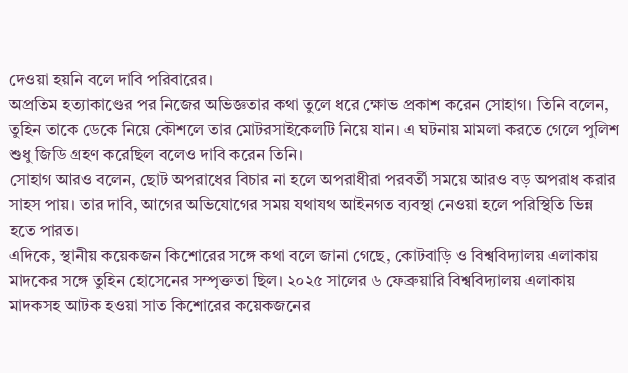দেওয়া হয়নি বলে দাবি পরিবারের।
অপ্রতিম হত্যাকাণ্ডের পর নিজের অভিজ্ঞতার কথা তুলে ধরে ক্ষোভ প্রকাশ করেন সোহাগ। তিনি বলেন, তুহিন তাকে ডেকে নিয়ে কৌশলে তার মোটরসাইকেলটি নিয়ে যান। এ ঘটনায় মামলা করতে গেলে পুলিশ শুধু জিডি গ্রহণ করেছিল বলেও দাবি করেন তিনি।
সোহাগ আরও বলেন, ছোট অপরাধের বিচার না হলে অপরাধীরা পরবর্তী সময়ে আরও বড় অপরাধ করার সাহস পায়। তার দাবি, আগের অভিযোগের সময় যথাযথ আইনগত ব্যবস্থা নেওয়া হলে পরিস্থিতি ভিন্ন হতে পারত।
এদিকে, স্থানীয় কয়েকজন কিশোরের সঙ্গে কথা বলে জানা গেছে, কোটবাড়ি ও বিশ্ববিদ্যালয় এলাকায় মাদকের সঙ্গে তুহিন হোসেনের সম্পৃক্ততা ছিল। ২০২৫ সালের ৬ ফেব্রুয়ারি বিশ্ববিদ্যালয় এলাকায় মাদকসহ আটক হওয়া সাত কিশোরের কয়েকজনের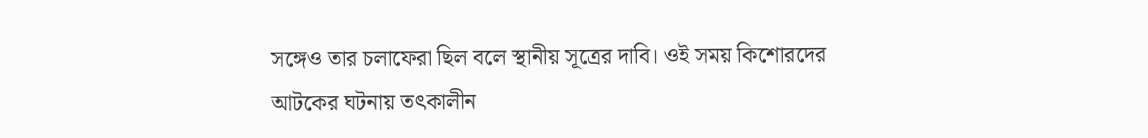সঙ্গেও তার চলাফেরা ছিল বলে স্থানীয় সূত্রের দাবি। ওই সময় কিশোরদের আটকের ঘটনায় তৎকালীন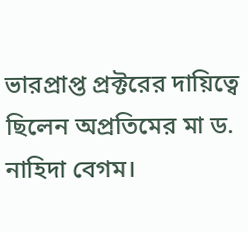ভারপ্রাপ্ত প্রক্টরের দায়িত্বে ছিলেন অপ্রতিমের মা ড. নাহিদা বেগম।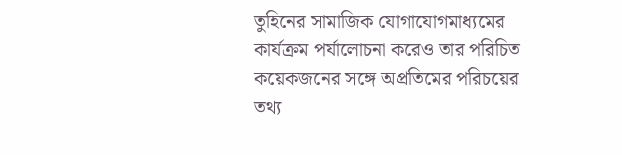তুহিনের সামাজিক যোগাযোগমাধ্যমের কার্যক্রম পর্যালোচনা করেও তার পরিচিত কয়েকজনের সঙ্গে অপ্রতিমের পরিচয়ের তথ্য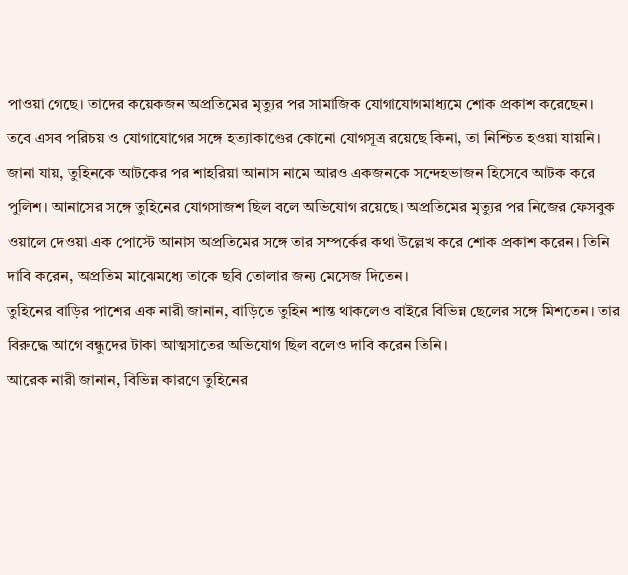পাওয়া গেছে। তাদের কয়েকজন অপ্রতিমের মৃত্যুর পর সামাজিক যোগাযোগমাধ্যমে শোক প্রকাশ করেছেন। তবে এসব পরিচয় ও যোগাযোগের সঙ্গে হত্যাকাণ্ডের কোনো যোগসূত্র রয়েছে কিনা, তা নিশ্চিত হওয়া যায়নি।
জানা যায়, তুহিনকে আটকের পর শাহরিয়া আনাস নামে আরও একজনকে সন্দেহভাজন হিসেবে আটক করে পুলিশ। আনাসের সঙ্গে তুহিনের যোগসাজশ ছিল বলে অভিযোগ রয়েছে। অপ্রতিমের মৃত্যুর পর নিজের ফেসবুক ওয়ালে দেওয়া এক পোস্টে আনাস অপ্রতিমের সঙ্গে তার সম্পর্কের কথা উল্লেখ করে শোক প্রকাশ করেন। তিনি দাবি করেন, অপ্রতিম মাঝেমধ্যে তাকে ছবি তোলার জন্য মেসেজ দিতেন।
তুহিনের বাড়ির পাশের এক নারী জানান, বাড়িতে তুহিন শান্ত থাকলেও বাইরে বিভিন্ন ছেলের সঙ্গে মিশতেন। তার বিরুদ্ধে আগে বন্ধুদের টাকা আত্মসাতের অভিযোগ ছিল বলেও দাবি করেন তিনি।
আরেক নারী জানান, বিভিন্ন কারণে তুহিনের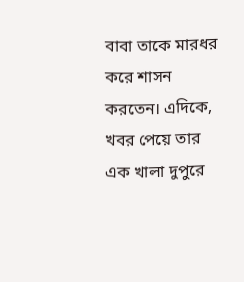বাবা তাকে মারধর করে শাসন করতেন। এদিকে, খবর পেয়ে তার এক খালা দুপুরে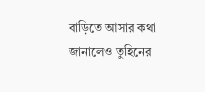বাড়িতে আসার কথা জানালেও তুহিনের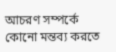আচরণ সম্পর্কে কোনো মন্তব্য করতে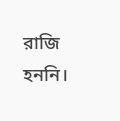রাজি হননি।